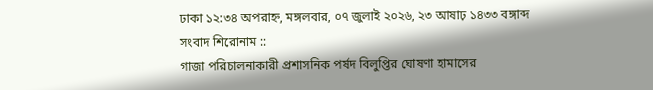ঢাকা ১২:৩৪ অপরাহ্ন, মঙ্গলবার, ০৭ জুলাই ২০২৬, ২৩ আষাঢ় ১৪৩৩ বঙ্গাব্দ
সংবাদ শিরোনাম ::
গাজা পরিচালনাকারী প্রশাসনিক পর্ষদ বিলুপ্তির ঘোষণা হামাসের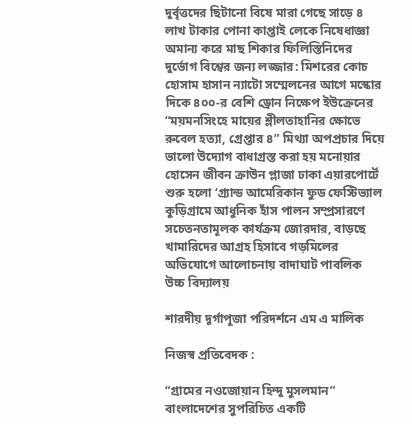দুর্বৃত্তদের ছিটানো বিষে মারা গেছে সাড়ে ৪ লাখ টাকার পোনা কাপ্তাই লেকে নিষেধাজ্ঞা অমান্য করে মাছ শিকার ফিলিস্তিনিদের দুর্ভোগ বিশ্বের জন্য লজ্জার: মিশরের কোচ হোসাম হাসান ন্যাটো সম্মেলনের আগে মস্কোর দিকে ৪০০-র বেশি ড্রোন নিক্ষেপ ইউক্রেনের “ময়মনসিংহে মায়ের শ্লীলতাহানির ক্ষোভে রুবেল হত্যা, গ্রেপ্তার ৪” মিথ্যা অপপ্রচার দিয়ে ভালো উদ্যোগ বাধাগ্রস্ত করা হয় মনোয়ার হোসেন জীবন ক্রাউন প্লাজা ঢাকা এয়ারপোর্টে শুরু হলো ‘গ্র্যান্ড আমেরিকান ফুড ফেস্টিভ্যাল কুড়িগ্রামে আধুনিক হাঁস পালন সম্প্রসারণে সচেতনতামূলক কার্যক্রম জোরদার, বাড়ছে খামারিদের আগ্রহ হিসাবে গড়মিলের অভিযোগে আলোচনায় বাদাঘাট পাবলিক উচ্চ বিদ্যালয়

শারদীয় দূর্গাপূজা পরিদর্শনে এম এ মালিক

নিজস্ব প্রতিবেদক :

“গ্রামের নওজোয়ান হিন্দু মুসলমান” বাংলাদেশের সুপরিচিত একটি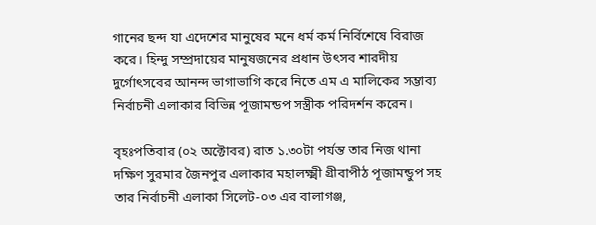গানের ছন্দ যা এদেশের মানুষের মনে ধর্ম কর্ম নির্বিশেষে বিরাজ করে। হিন্দু সম্প্রদায়ের মানুষজনের প্রধান উৎসব শারদীয় দুর্গোৎসবের আনন্দ ভাগাভাগি করে নিতে এম এ মালিকের সম্ভাব্য নির্বাচনী এলাকার বিভিন্ন পূজামন্ডপ সস্ত্রীক পরিদর্শন করেন।

বৃহঃপতিবার (০২ অক্টোবর) রাত ১.৩০টা পর্যন্ত তার নিজ থানা দক্ষিণ সুরমার জৈনপুর এলাকার মহালক্ষ্মী গ্রীবাপীঠ পূজামন্ডুপ সহ তার নির্বাচনী এলাকা সিলেট-০৩ এর বালাগঞ্জ,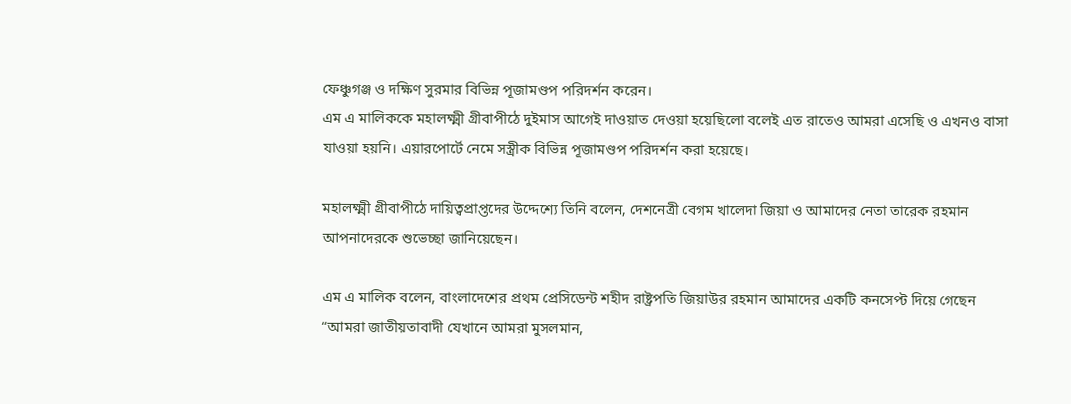ফেঞ্চুগঞ্জ ও দক্ষিণ সুরমার বিভিন্ন পূজামণ্ডপ পরিদর্শন করেন।
এম এ মালিককে মহালক্ষ্মী গ্রীবাপীঠে দুইমাস আগেই দাওয়াত দেওয়া হয়েছিলো বলেই এত রাতেও আমরা এসেছি ও এখনও বাসা যাওয়া হয়নি। এয়ারপোর্টে নেমে সস্ত্রীক বিভিন্ন পূজামণ্ডপ পরিদর্শন করা হয়েছে।

মহালক্ষ্মী গ্রীবাপীঠে দায়িত্বপ্রাপ্তদের উদ্দেশ্যে তিনি বলেন, দেশনেত্রী বেগম খালেদা জিয়া ও আমাদের নেতা তারেক রহমান আপনাদেরকে শুভেচ্ছা জানিয়েছেন।

এম এ মালিক বলেন, বাংলাদেশের প্রথম প্রেসিডেন্ট শহীদ রাষ্ট্রপতি জিয়াউর রহমান আমাদের একটি কনসেপ্ট দিয়ে গেছেন “আমরা জাতীয়তাবাদী যেখানে আমরা মুসলমান,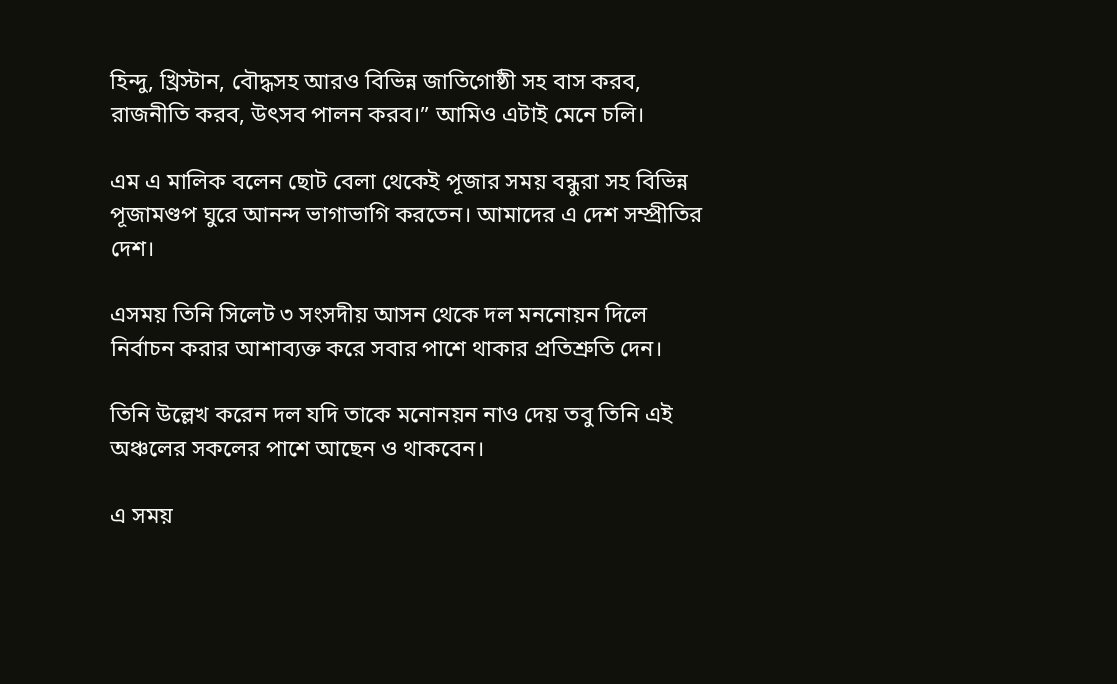হিন্দু, খ্রিস্টান, বৌদ্ধসহ আরও বিভিন্ন জাতিগোষ্ঠী সহ বাস করব, রাজনীতি করব, উৎসব পালন করব।” আমিও এটাই মেনে চলি।

এম এ মালিক বলেন ছোট বেলা থেকেই পূজার সময় বন্ধুরা সহ বিভিন্ন পূজামণ্ডপ ঘুরে আনন্দ ভাগাভাগি করতেন। আমাদের এ দেশ সম্প্রীতির দেশ।

এসময় তিনি সিলেট ৩ সংসদীয় আসন থেকে দল মননোয়ন দিলে নির্বাচন করার আশাব্যক্ত করে সবার পাশে থাকার প্রতিশ্রুতি দেন।

তিনি উল্লেখ করেন দল যদি তাকে মনোনয়ন নাও দেয় তবু তিনি এই অঞ্চলের সকলের পাশে আছেন ও থাকবেন।

এ সময়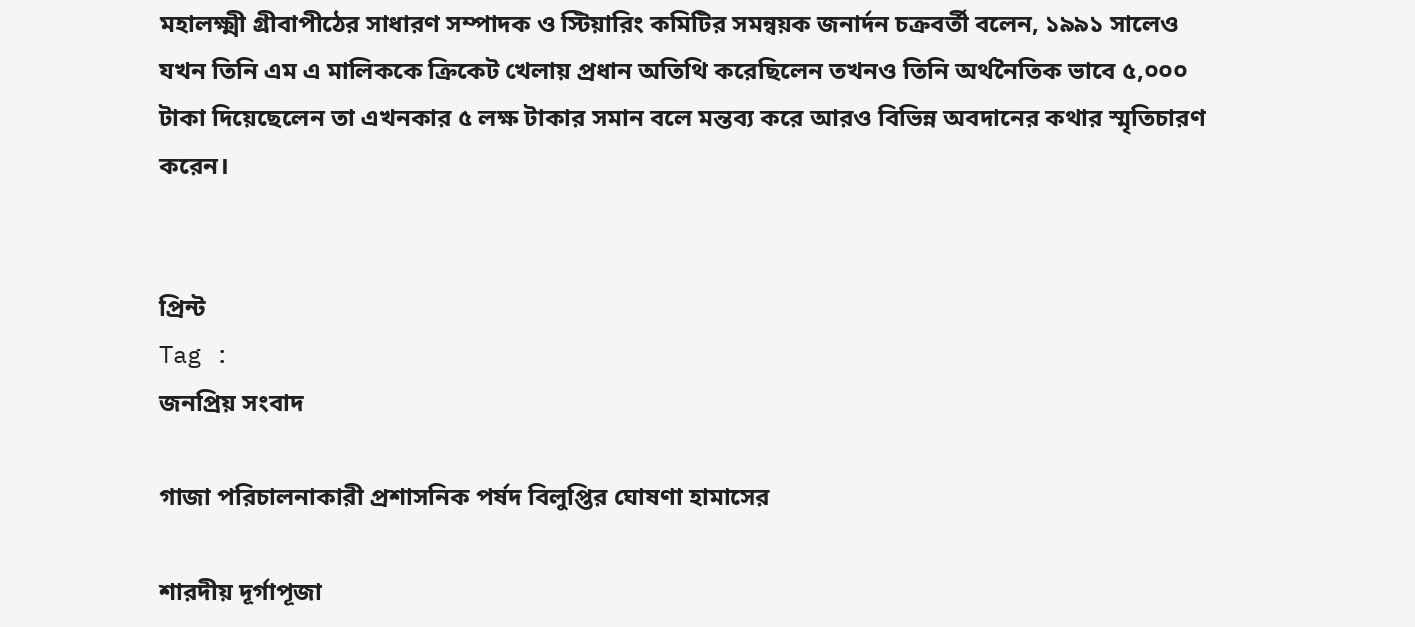মহালক্ষ্মী গ্রীবাপীঠের সাধারণ সম্পাদক ও স্টিয়ারিং কমিটির সমন্বয়ক জনার্দন চক্রবর্তী বলেন, ১৯৯১ সালেও যখন তিনি এম এ মালিককে ক্রিকেট খেলায় প্রধান অতিথি করেছিলেন তখনও তিনি অর্থনৈতিক ভাবে ৫,০০০ টাকা দিয়েছেলেন তা এখনকার ৫ লক্ষ টাকার সমান বলে মন্তব্য করে আরও বিভিন্ন অবদানের কথার স্মৃতিচারণ করেন।


প্রিন্ট
Tag :
জনপ্রিয় সংবাদ

গাজা পরিচালনাকারী প্রশাসনিক পর্ষদ বিলুপ্তির ঘোষণা হামাসের

শারদীয় দূর্গাপূজা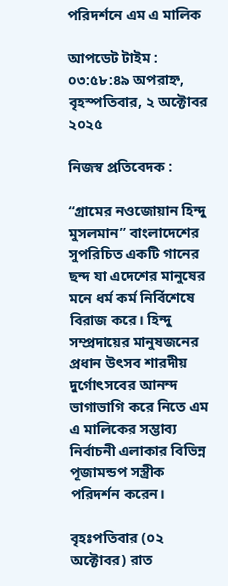পরিদর্শনে এম এ মালিক

আপডেট টাইম : ০৩:৫৮:৪৯ অপরাহ্ন, বৃহস্পতিবার, ২ অক্টোবর ২০২৫

নিজস্ব প্রতিবেদক :

“গ্রামের নওজোয়ান হিন্দু মুসলমান” বাংলাদেশের সুপরিচিত একটি গানের ছন্দ যা এদেশের মানুষের মনে ধর্ম কর্ম নির্বিশেষে বিরাজ করে। হিন্দু সম্প্রদায়ের মানুষজনের প্রধান উৎসব শারদীয় দুর্গোৎসবের আনন্দ ভাগাভাগি করে নিতে এম এ মালিকের সম্ভাব্য নির্বাচনী এলাকার বিভিন্ন পূজামন্ডপ সস্ত্রীক পরিদর্শন করেন।

বৃহঃপতিবার (০২ অক্টোবর) রাত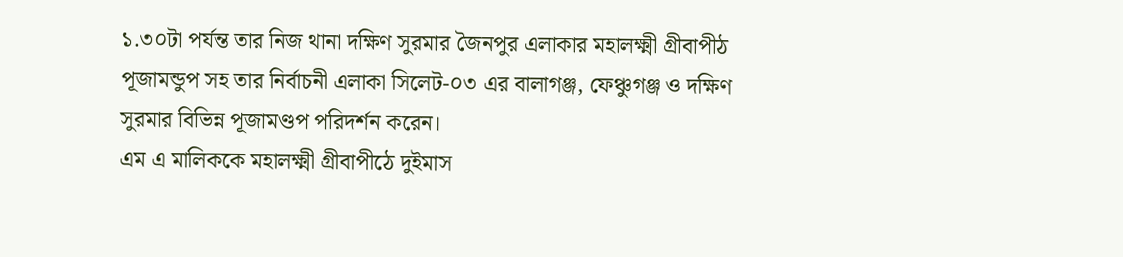১.৩০টা পর্যন্ত তার নিজ থানা দক্ষিণ সুরমার জৈনপুর এলাকার মহালক্ষ্মী গ্রীবাপীঠ পূজামন্ডুপ সহ তার নির্বাচনী এলাকা সিলেট-০৩ এর বালাগঞ্জ, ফেঞ্চুগঞ্জ ও দক্ষিণ সুরমার বিভিন্ন পূজামণ্ডপ পরিদর্শন করেন।
এম এ মালিককে মহালক্ষ্মী গ্রীবাপীঠে দুইমাস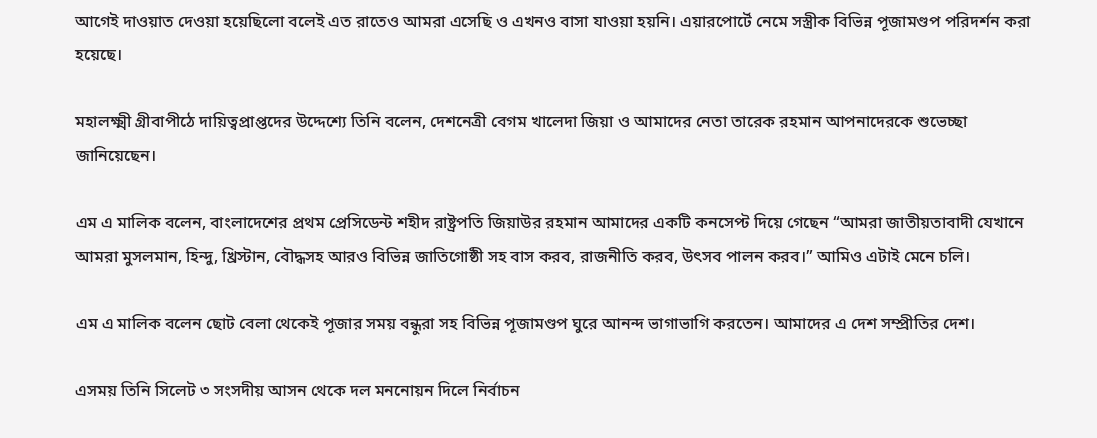আগেই দাওয়াত দেওয়া হয়েছিলো বলেই এত রাতেও আমরা এসেছি ও এখনও বাসা যাওয়া হয়নি। এয়ারপোর্টে নেমে সস্ত্রীক বিভিন্ন পূজামণ্ডপ পরিদর্শন করা হয়েছে।

মহালক্ষ্মী গ্রীবাপীঠে দায়িত্বপ্রাপ্তদের উদ্দেশ্যে তিনি বলেন, দেশনেত্রী বেগম খালেদা জিয়া ও আমাদের নেতা তারেক রহমান আপনাদেরকে শুভেচ্ছা জানিয়েছেন।

এম এ মালিক বলেন, বাংলাদেশের প্রথম প্রেসিডেন্ট শহীদ রাষ্ট্রপতি জিয়াউর রহমান আমাদের একটি কনসেপ্ট দিয়ে গেছেন “আমরা জাতীয়তাবাদী যেখানে আমরা মুসলমান, হিন্দু, খ্রিস্টান, বৌদ্ধসহ আরও বিভিন্ন জাতিগোষ্ঠী সহ বাস করব, রাজনীতি করব, উৎসব পালন করব।” আমিও এটাই মেনে চলি।

এম এ মালিক বলেন ছোট বেলা থেকেই পূজার সময় বন্ধুরা সহ বিভিন্ন পূজামণ্ডপ ঘুরে আনন্দ ভাগাভাগি করতেন। আমাদের এ দেশ সম্প্রীতির দেশ।

এসময় তিনি সিলেট ৩ সংসদীয় আসন থেকে দল মননোয়ন দিলে নির্বাচন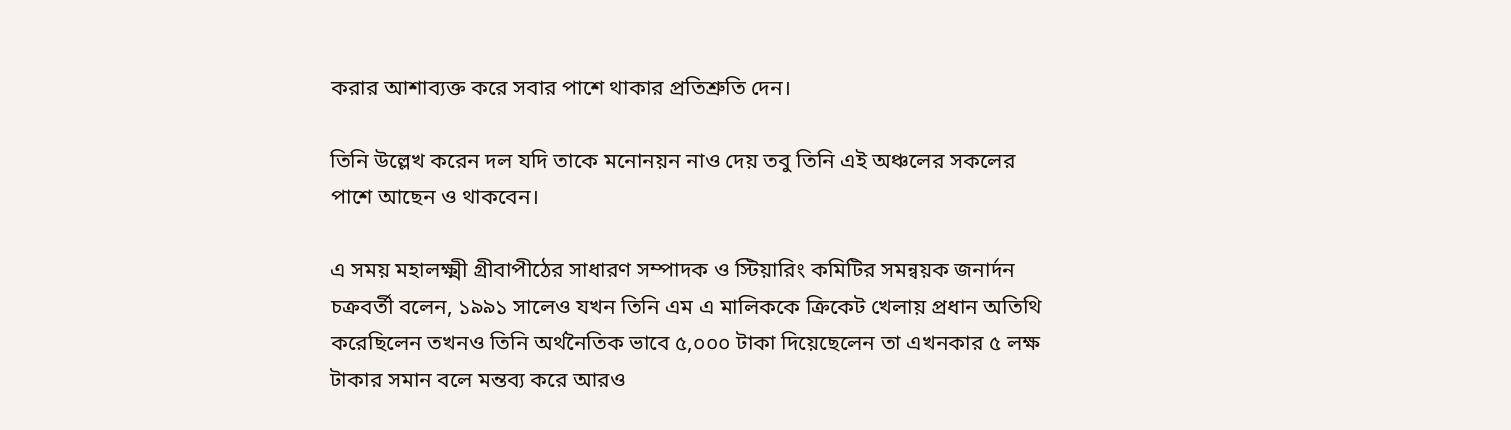করার আশাব্যক্ত করে সবার পাশে থাকার প্রতিশ্রুতি দেন।

তিনি উল্লেখ করেন দল যদি তাকে মনোনয়ন নাও দেয় তবু তিনি এই অঞ্চলের সকলের পাশে আছেন ও থাকবেন।

এ সময় মহালক্ষ্মী গ্রীবাপীঠের সাধারণ সম্পাদক ও স্টিয়ারিং কমিটির সমন্বয়ক জনার্দন চক্রবর্তী বলেন, ১৯৯১ সালেও যখন তিনি এম এ মালিককে ক্রিকেট খেলায় প্রধান অতিথি করেছিলেন তখনও তিনি অর্থনৈতিক ভাবে ৫,০০০ টাকা দিয়েছেলেন তা এখনকার ৫ লক্ষ টাকার সমান বলে মন্তব্য করে আরও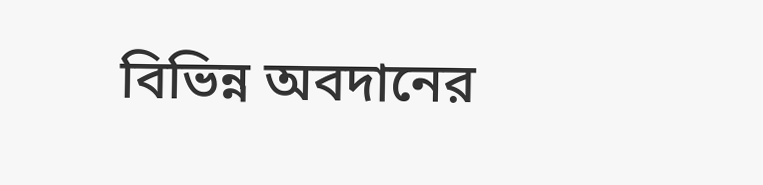বিভিন্ন অবদানের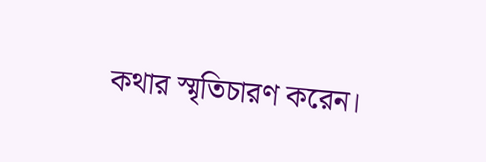কথার স্মৃতিচারণ করেন।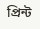প্রিন্ট